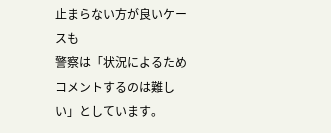止まらない方が良いケースも
警察は「状況によるためコメントするのは難しい」としています。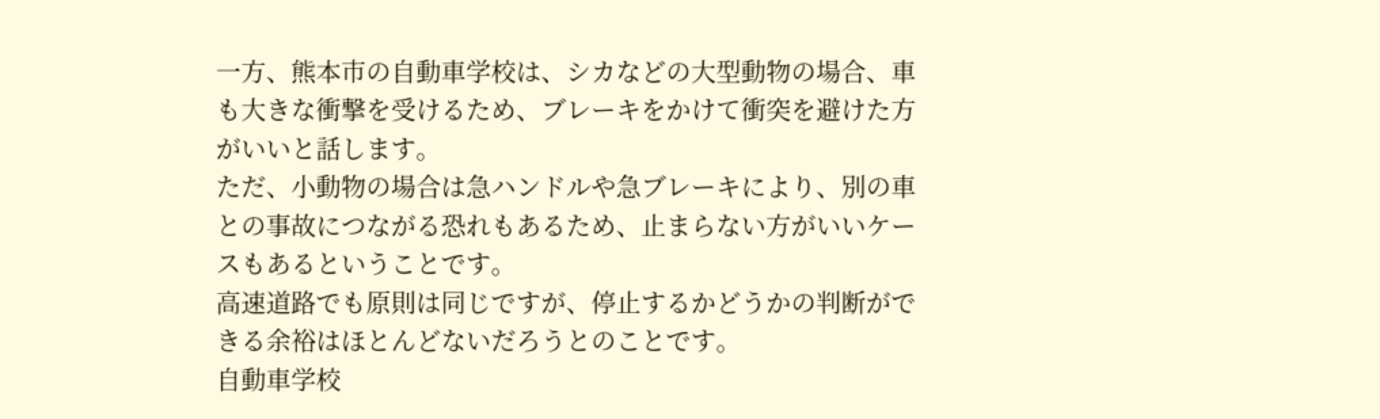一方、熊本市の自動車学校は、シカなどの大型動物の場合、車も大きな衝撃を受けるため、ブレーキをかけて衝突を避けた方がいいと話します。
ただ、小動物の場合は急ハンドルや急ブレーキにより、別の車との事故につながる恐れもあるため、止まらない方がいいケースもあるということです。
高速道路でも原則は同じですが、停止するかどうかの判断ができる余裕はほとんどないだろうとのことです。
自動車学校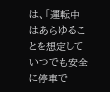は、「運転中はあらゆることを想定していつでも安全に停車で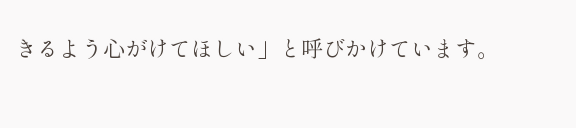きるよう心がけてほしい」と呼びかけています。